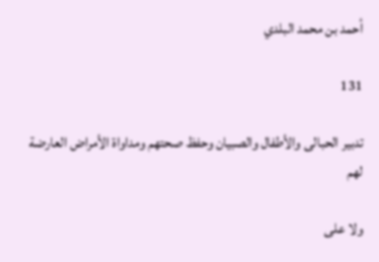أحمد بن محمد البلدي

131

تدبير الحبالى والأطفال والصبيان وحفظ صحتهم ومداواة الأمراض العارضة لهم

ولا على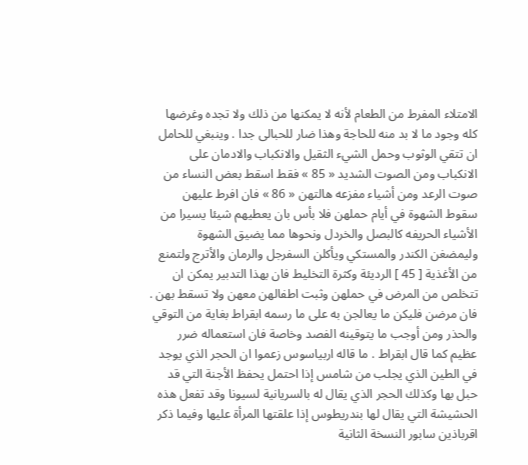الامتلاء المفرط من الطعام لأنه لا يمكنها من ذلك ولا تجده وغرضها كله وجود ما لا بد منه للحاجة وهذا ضار للحبالى جدا . وينبغي للحامل ان تتقي الوثوب وحمل الشيء الثقيل والانكباب والادمان على الانكباب ومن الصوت الشديد « 85 » فقط اسقط بعض النساء من صوت الرعد ومن أشياء مفزعه هالتهن « 86 » فان افرط عليهن سقوط الشهوة في أيام حملهن فلا بأس بان يعطيهم شيئا يسيرا من الأشياء الحريفه كالبصل والخردل ونحوها مما يضيق الشهوة وليمضغن الكندر والمستكي ويأكلن السفرجل والرمان والأترج ولتمنع من الأغذية [ 45 ] الرديئة وكثرة التخليط فان بهذا التدبير يمكن ان تتخلص من المرض في حملهن وثبت اطفالهن معهن ولا تسقط بهن . فان مرضن فليكن ما يعالجن به على ما رسمه ابقراط بغاية من التوقي والحذر ومن أوجب ما يتوقينه الفصد وخاصة فان استعماله ضرر عظيم كما قال ابقراط . ما قاله اربياسوس زعموا ان الحجر الذي يوجد في الطين الذي يجلب من شامس إذا احتمل يحفظ الأجنة التي قد حبل بها وكذلك الحجر الذي يقال له بالسريانية لسيونا وقد تفعل هذه الحشيشة التي يقال لها بندريطوس إذا علقتها المرأة عليها وفيما ذكر اقرباذين سابور النسخة الثانية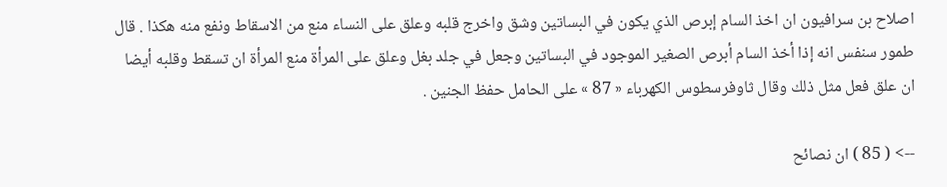اصلاح بن سرافيون ان اخذ السام إبرص الذي يكون في البساتين وشق واخرج قلبه وعلق على النساء منع من الاسقاط ونفع منه هكذا . قال طمور سنفس انه إذا أخذ السام أبرص الصغير الموجود في البساتين وجعل في جلد بغل وعلق على المرأة منع المرأة ان تسقط وقلبه أيضا ان علق فعل مثل ذلك وقال ثاوفرسطوس الكهرباء « 87 » على الحامل حفظ الجنين .

--> ( 85 ) ان نصائح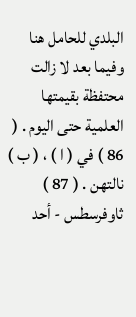البلدي للحامل هنا وفيما بعد لا زالت محتفظة بقيمتها العلمية حتى اليوم . ( 86 ) في ( ا ) ، ( ب ) نالتهن . ( 87 ) ثاوفرسطس - أحد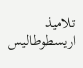تلاميذ اريسطوطاليس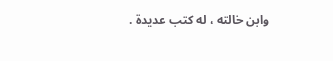وابن خالته ، له كتب عديدة .